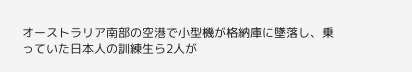オーストラリア南部の空港で小型機が格納庫に墜落し、乗っていた日本人の訓練生ら2人が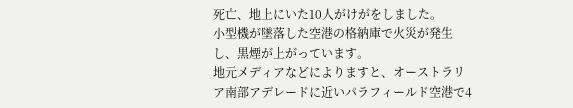死亡、地上にいた10人がけがをしました。
小型機が墜落した空港の格納庫で火災が発生し、黒煙が上がっています。
地元メディアなどによりますと、オーストラリア南部アデレードに近いパラフィールド空港で4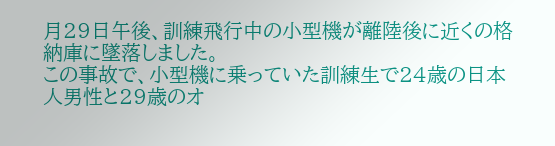月29日午後、訓練飛行中の小型機が離陸後に近くの格納庫に墜落しました。
この事故で、小型機に乗っていた訓練生で24歳の日本人男性と29歳のオ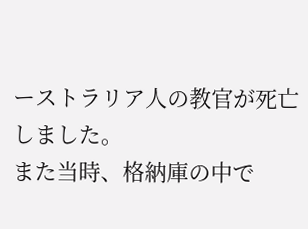ーストラリア人の教官が死亡しました。
また当時、格納庫の中で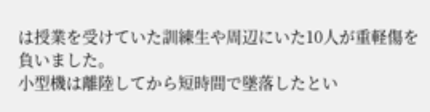は授業を受けていた訓練生や周辺にいた10人が重軽傷を負いました。
小型機は離陸してから短時間で墜落したとい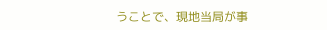うことで、現地当局が事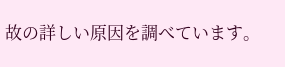故の詳しい原因を調べています。